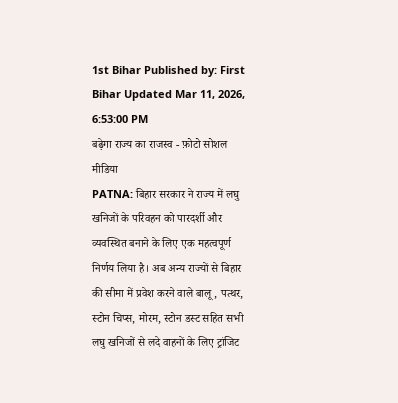1st Bihar Published by: First Bihar Updated Mar 11, 2026, 6:53:00 PM
बढ़ेगा राज्य का राजस्व - फ़ोटो सोशल मीडिया
PATNA: बिहार सरकार ने राज्य में लघु खनिजों के परिवहन को पारदर्शी और व्यवस्थित बनाने के लिए एक महत्वपूर्ण निर्णय लिया है। अब अन्य राज्यों से बिहार की सीमा में प्रवेश करने वाले बालू, पत्थर, स्टोन चिप्स, मोरम, स्टोन डस्ट सहित सभी लघु खनिजों से लदे वाहनों के लिए ट्रांजिट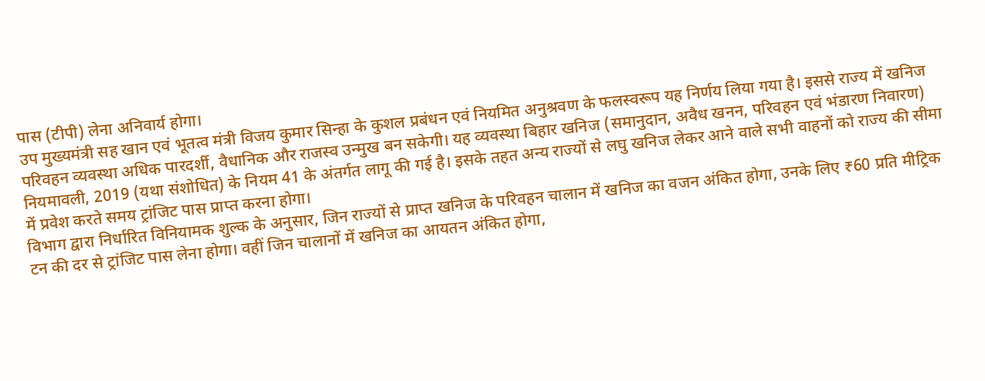पास (टीपी) लेना अनिवार्य होगा।
उप मुख्यमंत्री सह खान एवं भूतत्व मंत्री विजय कुमार सिन्हा के कुशल प्रबंधन एवं नियमित अनुश्रवण के फलस्वरूप यह निर्णय लिया गया है। इससे राज्य में खनिज परिवहन व्यवस्था अधिक पारदर्शी, वैधानिक और राजस्व उन्मुख बन सकेगी। यह व्यवस्था बिहार खनिज (समानुदान, अवैध खनन, परिवहन एवं भंडारण निवारण) नियमावली, 2019 (यथा संशोधित) के नियम 41 के अंतर्गत लागू की गई है। इसके तहत अन्य राज्यों से लघु खनिज लेकर आने वाले सभी वाहनों को राज्य की सीमा में प्रवेश करते समय ट्रांजिट पास प्राप्त करना होगा।
विभाग द्वारा निर्धारित विनियामक शुल्क के अनुसार, जिन राज्यों से प्राप्त खनिज के परिवहन चालान में खनिज का वजन अंकित होगा, उनके लिए ₹60 प्रति मीट्रिक टन की दर से ट्रांजिट पास लेना होगा। वहीं जिन चालानों में खनिज का आयतन अंकित होगा,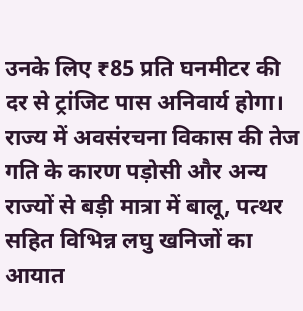उनके लिए ₹85 प्रति घनमीटर की दर से ट्रांजिट पास अनिवार्य होगा। राज्य में अवसंरचना विकास की तेज गति के कारण पड़ोसी और अन्य राज्यों से बड़ी मात्रा में बालू, पत्थर सहित विभिन्न लघु खनिजों का आयात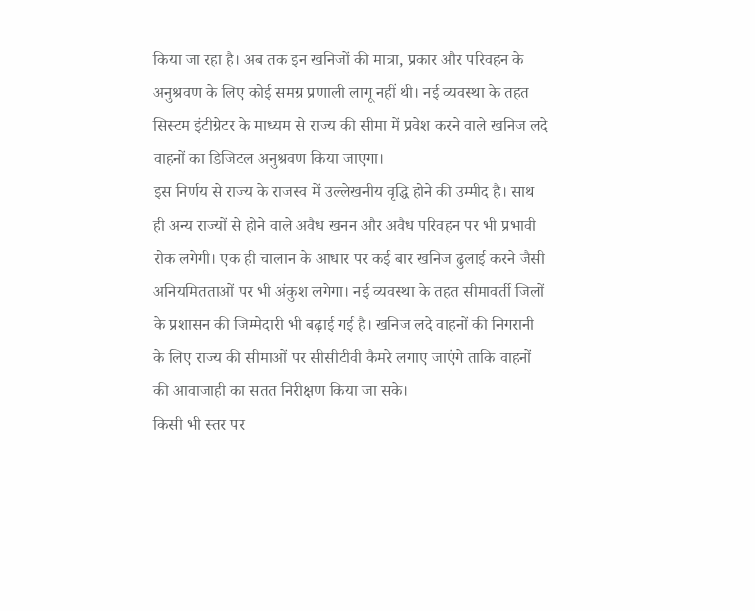किया जा रहा है। अब तक इन खनिजों की मात्रा, प्रकार और परिवहन के अनुश्रवण के लिए कोई समग्र प्रणाली लागू नहीं थी। नई व्यवस्था के तहत सिस्टम इंटीग्रेटर के माध्यम से राज्य की सीमा में प्रवेश करने वाले खनिज लदे वाहनों का डिजिटल अनुश्रवण किया जाएगा।
इस निर्णय से राज्य के राजस्व में उल्लेखनीय वृद्धि होने की उम्मीद है। साथ ही अन्य राज्यों से होने वाले अवैध खनन और अवैध परिवहन पर भी प्रभावी रोक लगेगी। एक ही चालान के आधार पर कई बार खनिज ढुलाई करने जैसी अनियमितताओं पर भी अंकुश लगेगा। नई व्यवस्था के तहत सीमावर्ती जिलों के प्रशासन की जिम्मेदारी भी बढ़ाई गई है। खनिज लदे वाहनों की निगरानी के लिए राज्य की सीमाओं पर सीसीटीवी कैमरे लगाए जाएंगे ताकि वाहनों की आवाजाही का सतत निरीक्षण किया जा सके।
किसी भी स्तर पर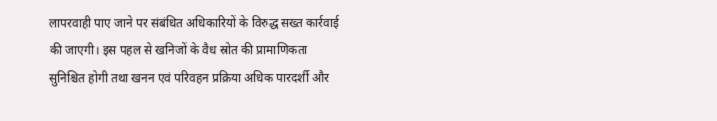लापरवाही पाए जाने पर संबंधित अधिकारियों के विरुद्ध सख्त कार्रवाई की जाएगी। इस पहल से खनिजों के वैध स्रोत की प्रामाणिकता सुनिश्चित होगी तथा खनन एवं परिवहन प्रक्रिया अधिक पारदर्शी और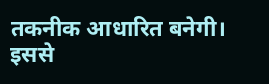तकनीक आधारित बनेगी। इससे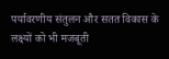पर्यावरणीय संतुलन और सतत विकास के लक्ष्यों को भी मजबूती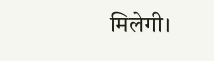मिलेगी।